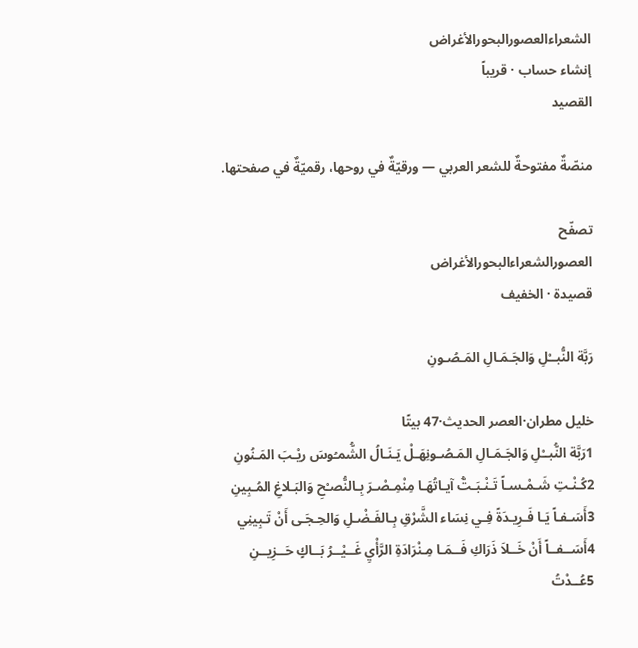الشعراءالعصورالبحورالأغراض
إنشاء حساب · قريباً
القصيد

منصّةٌ مفتوحةٌ للشعر العربي — ورقيّةٌ في روحها، رقميّةٌ في صفحتها.

تصفّح
العصورالشعراءالبحورالأغراض
قصيدة · الخفيف

رَبَّة النُّبــْلِ وَالجَـمَـالِ المَـصُـونِ

خليل مطران·العصر الحديث·47 بيتًا
1رَبَّة النُّبــْلِ وَالجَـمَـالِ المَـصُـونِهَـلْ يَـنَـالُ الشُّمـُوسَ ريْـبَ المَـنُونِ
2كُـنْـتِ شَـمْـسـاً تَـنْـبَـتُّ آيـاتُهَـا مِنْمِـصْـرَ بِـالنُّصـْحِ وَالبَـلاغِ المُـبِينِ
3أَسَـفـاً يَـا فَـرِيـدَةً فِـي نِسَاء الشَّرْقِ بِـالفَـضْـلِ وَالحِـجَـى أَنْ تَـبِينِي
4أَسَــفــاً أَنْ خَــلاَ ذَرَاكِ فَــمَـا مِـنْرَادَةِ الرَّأْيِ غَــيْــرُ بَــاكٍ حَــزِيــنِ
5عُــدْتُ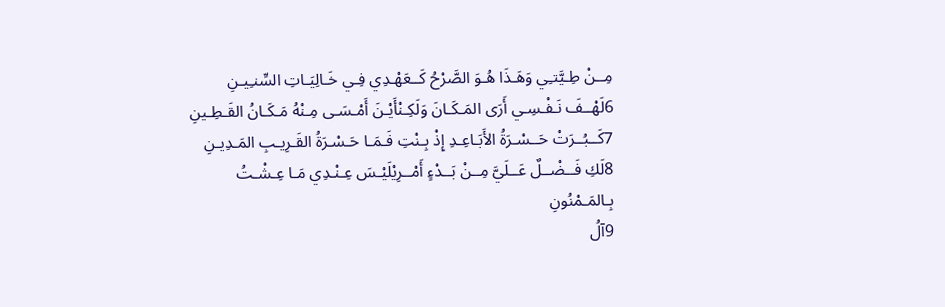مِــنْ طِـيَّتـِي وَهَـذَا هُـوَ الصَّرْحُ كَــعَهْـدِي فِـي خَـالِيَـاتِ السِّنـِيـنِ
6لَهْــفَ نَـفْـسِـي أَرَى المَـكَـانَ وَلَكِـنْأَيْـنَ أَمْـسَـى مِـنْهُ مَـكَـانُ القَـطِـينِ
7كَــبُــرَتْ حَــسْـرَةُ الأَبَـاعِـدِ إِذْ بِـنْتِ فَـمَـا حَـسْـرَةُ القَـرِيـبِ المَـدِيـنِ
8لَكِ فَــضْــلٌ عَــلَيَّ مِــنْ بَــدْءٍ أَمْــرِيْلَيْـسَ عِـنْـدِي مَـا عِـشْـتُ بِـالمَـمْنُونِ
9آلُ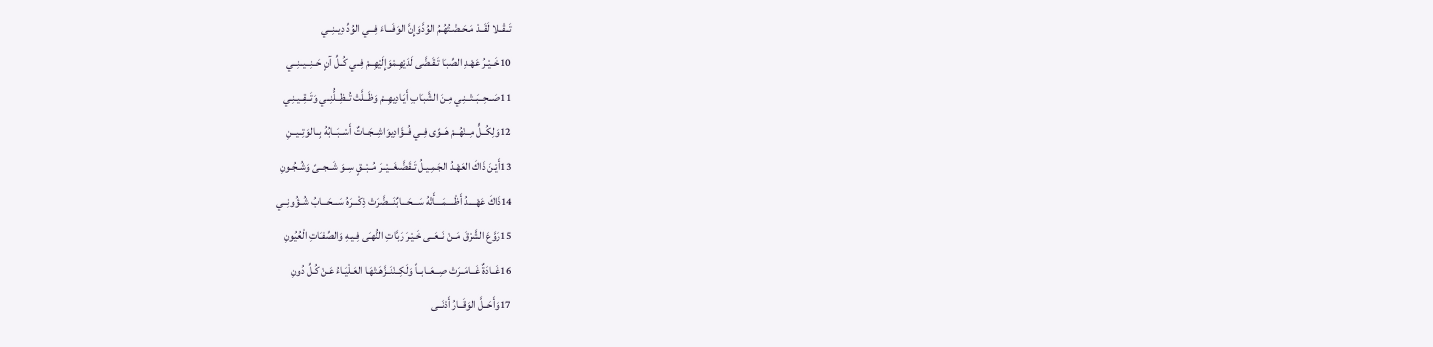تَــقْــلا لَقَــدْ مَـحَـضْـتُهُـمُ الوُدَّوَإِنَّ الوَفَـــاءَ فِـــي الوُدِّ دِيــنِــي
10خَــيْـرُ عَهْـدِ الصِّبـَا تَـقَـضَّى لَدَيْهِـمْوَإِلَيْهِــمْ فِــي كُــلِّ آنٍ حَــنِــيــنِــي
11صَــحِــبَــتْــنِـي مِـنَ الشَّبـَابِ أَيَـادِيهِــمْ وَظَــلَّتْ تُــظِــلُّنِــي وَتَــقِــيـنِـي
12وَلِكُــلٍّ مِــنْهُــمْ هَــوًى فِــي فُــؤَادِيوَاشِــجَــاتٌ أَسْــبَــابُهُ بِــالوَتِــيــنِ
13أَيْـنَ ذَاكَ العَهْـدُ الجَـمِـيـلُ تَـقَضَّىغَــيْــرَ مُــبْــقٍ سِــوَ شَــجــىً وَشُـجُـونِ
14ذَاكَ عَهْــــدُ أَظْــــمَــــأَتْهُ سَـــحَـــابٌنَـــضَّرَتْ ذِكْـــرَهُ سَـــحَـــابُ شُــؤُونِــي
15رَوَّعَ الشَّرْقَ مَــنْ نَــعَــى خَـيْـرَ رَبَّاتِ النُّهـَى فِـيـهِ وَالصِّفـَاتِ الْعُيُونِ
16غَــادَةٌ غَــامَــرَتْ صِــعَــابــاً وَلَكِــنْنَــزَّهَـتْهَـا العَـلْيَـاءُ عَـنْ كُـلِّ دُونِ
17وَأَحَــلَّ الوَقَــارُ أَدْنَــى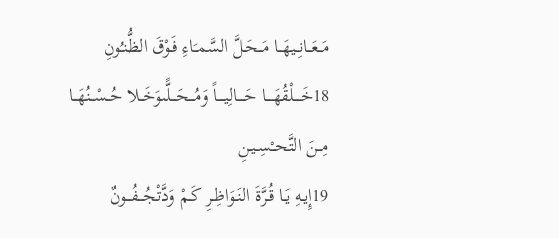مَــعَــانِــيهَــا مَــحَـلَّ السَّمـَاءِ فَـوْقَ الظُّنـُونِ
18خَــــلْقُهَــــا حَــــالِيــــاً وَمُـــحَـــلًّىوَخَــلا حُــسْــنُهَــا مِــنَ التَّحــْسِـيـنِ
19إِيـهِ يَـا قُـرَّةَ النَـوَاظِـرِ كَـمْ وَدَّتْجُـــفُـــونٌ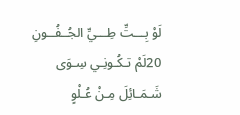لَوْ بِـــتِّ طِـــيِّ الجُــفُــونِ
20لَمْ تـكُـونِـي سِـوَى شَـمَـائِلَ مِـنْ عُـلْوٍ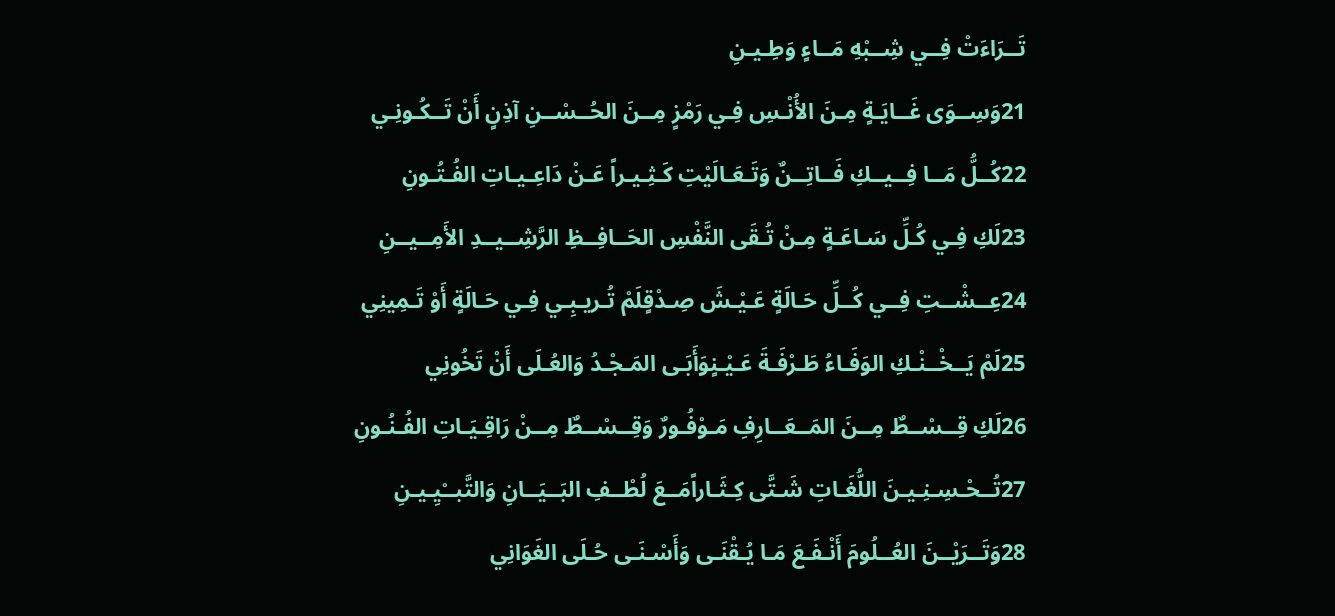تَــرَاءَتْ فِــي شِــبْهِ مَــاءٍ وَطِـيـنِ
21وَسِــوَى غَــايَـةٍ مِـنَ الأُنْـسِ فِـي رَمْزٍ مِــنَ الحُــسْــنِ آذِنٍ أَنْ تَــكُـونِـي
22كُــلُّ مَــا فِــيــكِ فَــاتِــنٌ وَتَـعَـالَيْتِ كَـثِـيـراً عَـنْ دَاعِـيـاتِ الفُـتُـونِ
23لَكِ فِـي كُـلِّ سَـاعَـةٍ مِـنْ تُـقَى النَّفْسِ الحَــافِــظِ الرَّشِــيــدِ الأَمِــيــنِ
24عِــشْــتِ فِــي كُــلِّ حَـالَةٍ عَـيْـشَ صِـدْقٍلَمْ تُـريـبِـي فِـي حَـالَةٍ أَوْ تَـمِينِي
25لَمْ يَــخْــنْـكِ الوَفَـاءُ طَـرْفَـةَ عَـيْـنٍوَأَبَـى المَـجْـدُ وَالعُـلَى أَنْ تَخُونِي
26لَكِ قِــسْــطٌ مِــنَ المَــعَــارِفِ مَـوْفُـورٌ وَقِــسْــطٌ مِــنْ رَاقِـيَـاتِ الفُـنُـونِ
27تُــحْـسِـنِـيـنَ اللُّغَـاتِ شَـتَّى كِـثَـاراًمَــعَ لُطْــفِ البَــيَــانِ وَالتَّبــْيِـيـنِ
28وَتَــرَيْــنَ العُــلُومَ أَنْـفَـعَ مَـا يُـقْنَـى وَأَسْـنَـى حُـلَى الغَوَانِي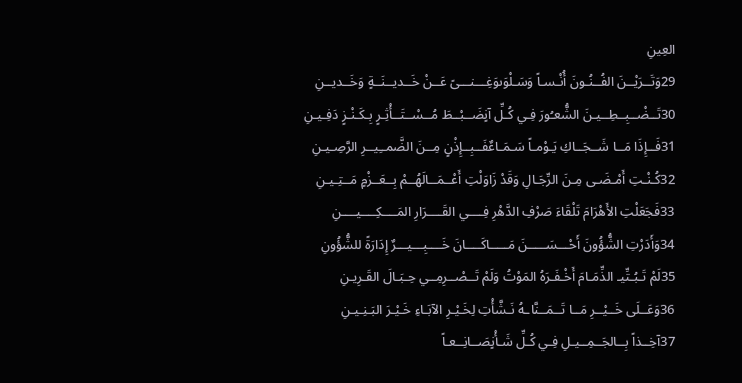العِينِ
29وَتَــرَيْــنَ الفُــنُـونَ أُنْـسـاً وَسَـلْوَىوَغِـــنـــىً عَــنْ خَــديــنَــةٍ وَخَــديــنِ
30تَــضْــبِــطِــيـنَ الشُّعـُورَ فِـي كُـلِّ آنٍضَــبْــطَ مُــسْــتَــأْثِـرٍ بِـكَـنْـزٍ دَفِـيـنِ
31فَــإِذَا مَــا شَــجَــاكِ يَـوْمـاً سَـمَـاعٌفَــبِــإِذْنٍ مِــنَ الضَّمــِيــرِ الرَّصِـيـنِ
32كُـنْـتِ أَمْـضَـى مِـنَ الرِّجَـالِ وَقَدْ زَاوَلْتِ أَعْــمَــالَهُــمْ بِــعَــزْمٍ مَــتِـيـنِ
33فَجَعَلْتِ الأَهْرَامَ تَلْقَاءَ صَرْفِ الدَّهْرِ فِــــي القَــــرَارِ المَــــكِــــيــــنِ
34وَأَدَرْتِ الشُّؤُونَ أَحْـــسَـــــنَ مَـــــاكَــــانَ خَــــبِـــيـــرٌ إِدَارَةً للشُّؤُونِ
35لَمْ تَـبُـتِّيـ الذِّمَـامَ أَخْـفَـرَهُ المَوْتُ وَلَمْ تَــصْــرِمِــي حِـبَـالَ القَـرِيـنِ
36وَعَــلَى خَــيْــرِ مَــا تَــمَــنَّاـهُ نَـشَّأْتِ لِخَـيْـرِ الآبَـاءِ خَـيْـرَ البَـنِـيـنِ
37آخِــذاً بِــالجَــمِــيـلِ فِـي كُـلِّ شَـأْنٍصَــانِــعـاً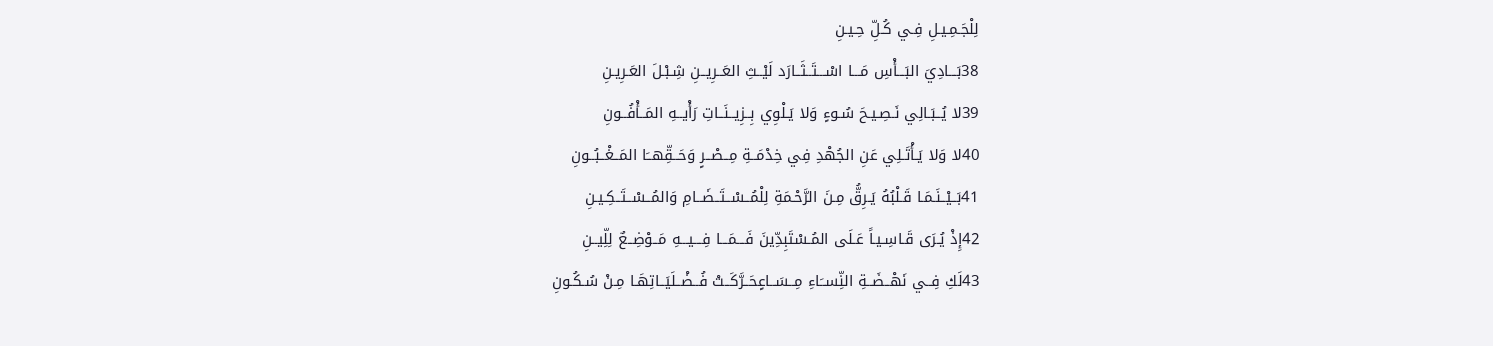لِلْجَـمِـيـلِ فِـي كُـلِّ حِـيـنِ
38بَـــادِيَ البَـــأْسِ مَـــا اسْـــتَــثَــارَد لَيْــثِ العَــرِيــنِ شِـبْـلَ العَـرِيـنِ
39لا يُــبَـالِي نَـصِـيـحَ سُـوءٍ وَلا يَـلْوِي بِــزِيــنَــاتِ رَأْيــهِ المَــأْفُــونِ
40لا وَلا يَـأْتَـلِي عَنِ الجُهْدِ فِي خِدْمَــةِ مِــصْــرٍ وَحَــقِّهــَا المَــغْــبُــونِ
41بَــيْــنَـمَـا قَـلْبُهُ يَـرِقُّ مِـنَ الرَّحْـمَةِ لِلْمُــسْــتَــضَــامِ وَالمُــسْــتَــكِـيـنِ
42إِذْ يُـرَى قَـاسِـيـاً عَـلَى المُـسْتَبِدِّينَ فَـــمَـــا فِـــيـــهِ مَــوْضِــعٌ لِلِّيــنِ
43لَكِ فِــي نَهْــضَــةِ النِّســَاءِ مِــسَــاعٍحَــرَّكَــتْ فُــضْــلَيَــاتِهَـا مِـنْ سُـكُـونِ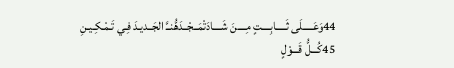44وَعَـــــلَى ثَـــــابِــــتٍ مِــــنَ شَــــادَتْمَــجْــدَهُّنــَّ الجَــديـدَ فِـي تَـمْـكِـيـنِ
45كُـــلُّ قَـــوْلٍ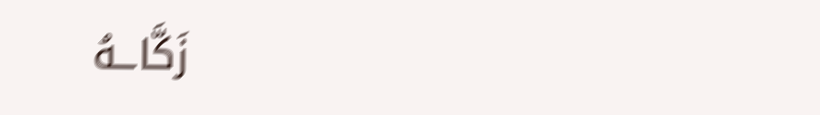زَكَّاــهُ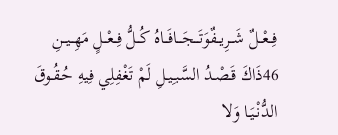فِــعْــلٌ شَــرِيــفٌوَتَـــجَـــافَــاهُ كُــلُّ فِــعْــلٍ مَهِــيــنِ
46ذَاكَ قَـصْـدُ السَّبـِيـلِ لَمْ تَغْفِلِي فِيهِ حُـقُـوقَ الدُّنْـيَـا وَلا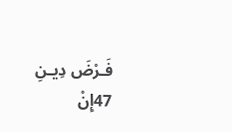فَـرْضَ دِيـنِ
47إِنْ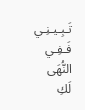تَـبِـيـنِـي فَـفِـي النُّهَى لَكِ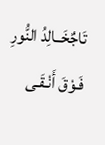تَاجٌخَــالِدُ النُّورِ فَـوْقَ أَنْـقَـى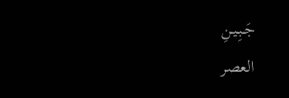جَـبِـيـنِ
العصر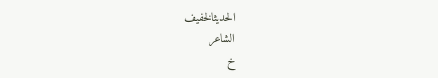الحديثالخفيف
الشاعر
خ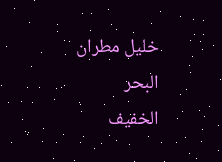خليل مطران
البحر
الخفيف